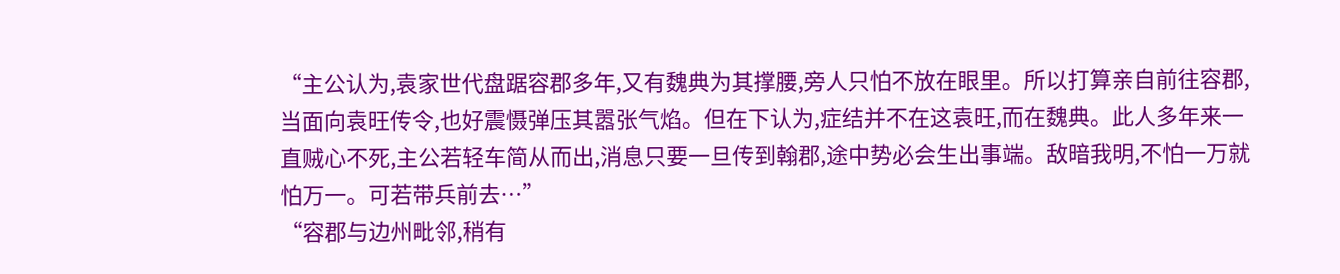“主公认为,袁家世代盘踞容郡多年,又有魏典为其撑腰,旁人只怕不放在眼里。所以打算亲自前往容郡,当面向袁旺传令,也好震慑弹压其嚣张气焰。但在下认为,症结并不在这袁旺,而在魏典。此人多年来一直贼心不死,主公若轻车简从而出,消息只要一旦传到翰郡,途中势必会生出事端。敌暗我明,不怕一万就怕万一。可若带兵前去…”
“容郡与边州毗邻,稍有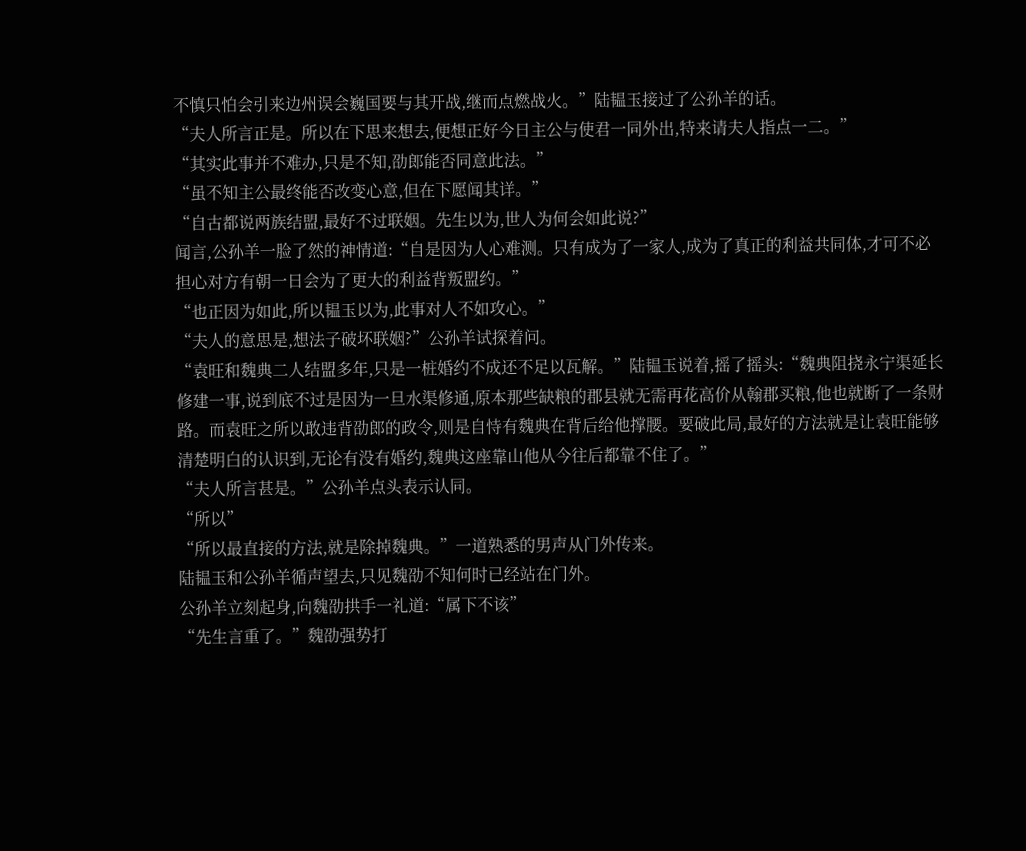不慎只怕会引来边州误会巍国要与其开战,继而点燃战火。”陆韫玉接过了公孙羊的话。
“夫人所言正是。所以在下思来想去,便想正好今日主公与使君一同外出,特来请夫人指点一二。”
“其实此事并不难办,只是不知,劭郎能否同意此法。”
“虽不知主公最终能否改变心意,但在下愿闻其详。”
“自古都说两族结盟,最好不过联姻。先生以为,世人为何会如此说?”
闻言,公孙羊一脸了然的神情道:“自是因为人心难测。只有成为了一家人,成为了真正的利益共同体,才可不必担心对方有朝一日会为了更大的利益背叛盟约。”
“也正因为如此,所以韫玉以为,此事对人不如攻心。”
“夫人的意思是,想法子破坏联姻?”公孙羊试探着问。
“袁旺和魏典二人结盟多年,只是一桩婚约不成还不足以瓦解。”陆韫玉说着,摇了摇头:“魏典阻挠永宁渠延长修建一事,说到底不过是因为一旦水渠修通,原本那些缺粮的郡县就无需再花高价从翰郡买粮,他也就断了一条财路。而袁旺之所以敢违背劭郎的政令,则是自恃有魏典在背后给他撑腰。要破此局,最好的方法就是让袁旺能够清楚明白的认识到,无论有没有婚约,魏典这座靠山他从今往后都靠不住了。”
“夫人所言甚是。”公孙羊点头表示认同。
“所以”
“所以最直接的方法,就是除掉魏典。”一道熟悉的男声从门外传来。
陆韫玉和公孙羊循声望去,只见魏劭不知何时已经站在门外。
公孙羊立刻起身,向魏劭拱手一礼道:“属下不该”
“先生言重了。”魏劭强势打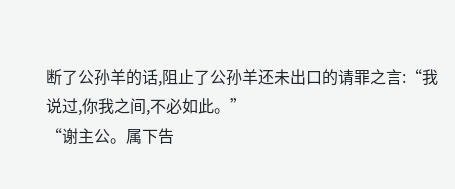断了公孙羊的话,阻止了公孙羊还未出口的请罪之言:“我说过,你我之间,不必如此。”
“谢主公。属下告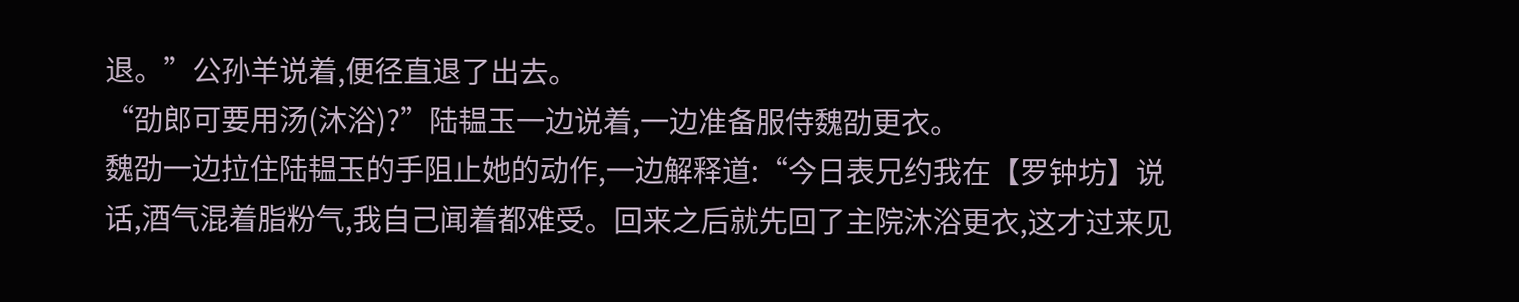退。”公孙羊说着,便径直退了出去。
“劭郎可要用汤(沐浴)?”陆韫玉一边说着,一边准备服侍魏劭更衣。
魏劭一边拉住陆韫玉的手阻止她的动作,一边解释道:“今日表兄约我在【罗钟坊】说话,酒气混着脂粉气,我自己闻着都难受。回来之后就先回了主院沐浴更衣,这才过来见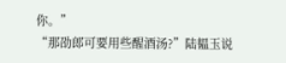你。”
“那劭郎可要用些醒酒汤?”陆韫玉说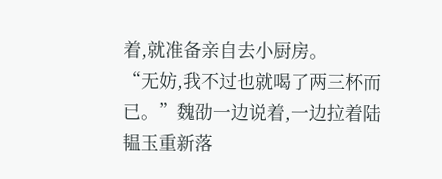着,就准备亲自去小厨房。
“无妨,我不过也就喝了两三杯而已。”魏劭一边说着,一边拉着陆韫玉重新落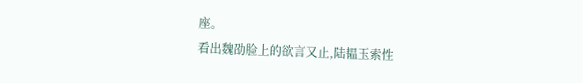座。
看出魏劭脸上的欲言又止,陆韫玉索性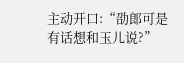主动开口:“劭郎可是有话想和玉儿说?”